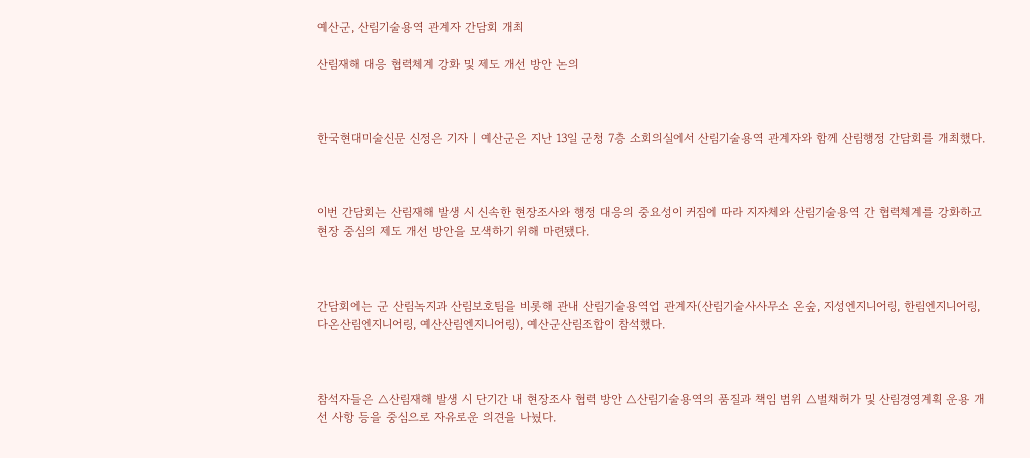예산군, 산림기술용역 관계자 간담회 개최

산림재해 대응 협력체계 강화 및 제도 개선 방안 논의



한국현대미술신문 신정은 기자 | 예산군은 지난 13일 군청 7층 소회의실에서 산림기술용역 관계자와 함께 산림행정 간담회를 개최했다.



이번 간담회는 산림재해 발생 시 신속한 현장조사와 행정 대응의 중요성이 커짐에 따라 지자체와 산림기술용역 간 협력체계를 강화하고 현장 중심의 제도 개선 방안을 모색하기 위해 마련됐다.



간담회에는 군 산림녹지과 산림보호팀을 비롯해 관내 산림기술용역업 관계자(산림기술사사무소 온숲, 지성엔지니어링, 한림엔지니어링, 다온산림엔지니어링, 예산산림엔지니어링), 예산군산림조합이 참석했다.



참석자들은 △산림재해 발생 시 단기간 내 현장조사 협력 방안 △산림기술용역의 품질과 책임 범위 △벌채허가 및 산림경영계획 운용 개선 사항 등을 중심으로 자유로운 의견을 나눴다.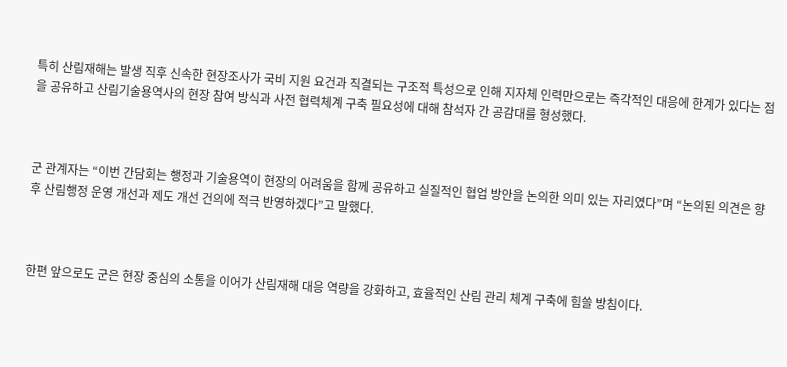특히 산림재해는 발생 직후 신속한 현장조사가 국비 지원 요건과 직결되는 구조적 특성으로 인해 지자체 인력만으로는 즉각적인 대응에 한계가 있다는 점을 공유하고 산림기술용역사의 현장 참여 방식과 사전 협력체계 구축 필요성에 대해 참석자 간 공감대를 형성했다.



군 관계자는 “이번 간담회는 행정과 기술용역이 현장의 어려움을 함께 공유하고 실질적인 협업 방안을 논의한 의미 있는 자리였다”며 “논의된 의견은 향후 산림행정 운영 개선과 제도 개선 건의에 적극 반영하겠다”고 말했다.



한편 앞으로도 군은 현장 중심의 소통을 이어가 산림재해 대응 역량을 강화하고, 효율적인 산림 관리 체계 구축에 힘쓸 방침이다.